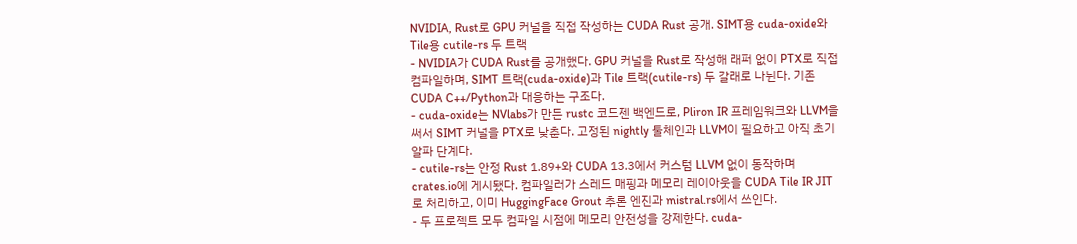NVIDIA, Rust로 GPU 커널을 직접 작성하는 CUDA Rust 공개. SIMT용 cuda-oxide와 Tile용 cutile-rs 두 트랙
- NVIDIA가 CUDA Rust를 공개했다. GPU 커널을 Rust로 작성해 래퍼 없이 PTX로 직접 컴파일하며, SIMT 트랙(cuda-oxide)과 Tile 트랙(cutile-rs) 두 갈래로 나뉜다. 기존 CUDA C++/Python과 대응하는 구조다.
- cuda-oxide는 NVlabs가 만든 rustc 코드젠 백엔드로, Pliron IR 프레임워크와 LLVM을 써서 SIMT 커널을 PTX로 낮춘다. 고정된 nightly 툴체인과 LLVM이 필요하고 아직 초기 알파 단계다.
- cutile-rs는 안정 Rust 1.89+와 CUDA 13.3에서 커스텀 LLVM 없이 동작하며 crates.io에 게시됐다. 컴파일러가 스레드 매핑과 메모리 레이아웃을 CUDA Tile IR JIT로 처리하고, 이미 HuggingFace Grout 추론 엔진과 mistral.rs에서 쓰인다.
- 두 프로젝트 모두 컴파일 시점에 메모리 안전성을 강제한다. cuda-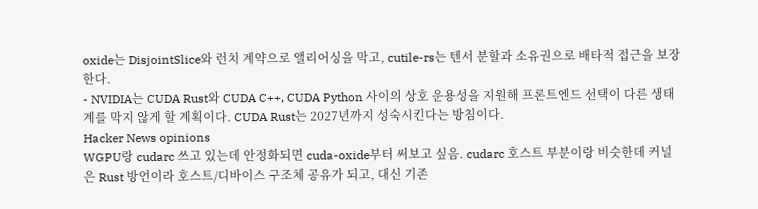oxide는 DisjointSlice와 런치 계약으로 앨리어싱을 막고, cutile-rs는 텐서 분할과 소유권으로 배타적 접근을 보장한다.
- NVIDIA는 CUDA Rust와 CUDA C++, CUDA Python 사이의 상호 운용성을 지원해 프론트엔드 선택이 다른 생태계를 막지 않게 할 계획이다. CUDA Rust는 2027년까지 성숙시킨다는 방침이다.
Hacker News opinions
WGPU랑 cudarc 쓰고 있는데 안정화되면 cuda-oxide부터 써보고 싶음. cudarc 호스트 부분이랑 비슷한데 커널은 Rust 방언이라 호스트/디바이스 구조체 공유가 되고, 대신 기존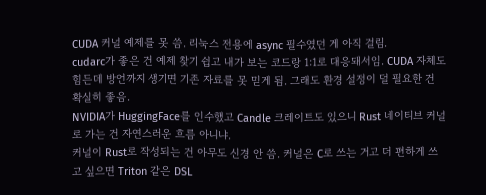CUDA 커널 예제를 못 씀. 리눅스 전용에 async 필수였던 게 아직 걸림.
cudarc가 좋은 건 예제 찾기 쉽고 내가 보는 코드랑 1:1로 대응돼서임. CUDA 자체도 힘든데 방언까지 생기면 기존 자료를 못 믿게 됨. 그래도 환경 설정이 덜 필요한 건 확실히 좋음.
NVIDIA가 HuggingFace를 인수했고 Candle 크레이트도 있으니 Rust 네이티브 커널로 가는 건 자연스러운 흐름 아니냐.
커널이 Rust로 작성되는 건 아무도 신경 안 씀. 커널은 C로 쓰는 거고 더 편하게 쓰고 싶으면 Triton 같은 DSL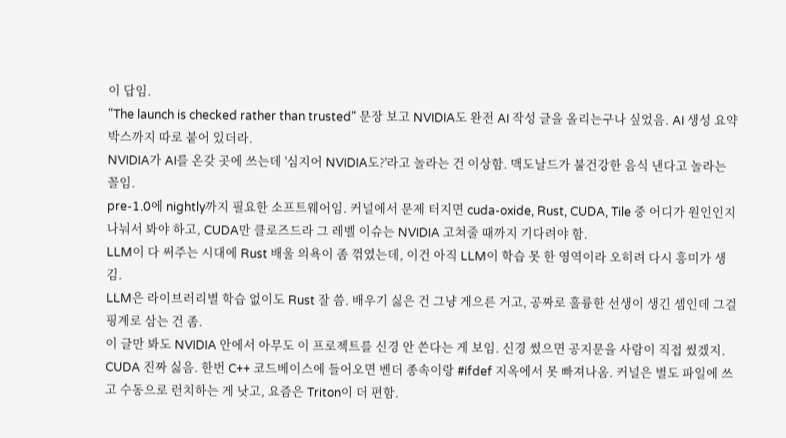이 답임.
"The launch is checked rather than trusted" 문장 보고 NVIDIA도 완전 AI 작성 글을 올리는구나 싶었음. AI 생성 요약 박스까지 따로 붙어 있더라.
NVIDIA가 AI를 온갖 곳에 쓰는데 '심지어 NVIDIA도?'라고 놀라는 건 이상함. 맥도날드가 불건강한 음식 낸다고 놀라는 꼴임.
pre-1.0에 nightly까지 필요한 소프트웨어임. 커널에서 문제 터지면 cuda-oxide, Rust, CUDA, Tile 중 어디가 원인인지 나눠서 봐야 하고, CUDA만 클로즈드라 그 레벨 이슈는 NVIDIA 고쳐줄 때까지 기다려야 함.
LLM이 다 써주는 시대에 Rust 배울 의욕이 좀 꺾였는데, 이건 아직 LLM이 학습 못 한 영역이라 오히려 다시 흥미가 생김.
LLM은 라이브러리별 학습 없이도 Rust 잘 씀. 배우기 싫은 건 그냥 게으른 거고, 공짜로 훌륭한 선생이 생긴 셈인데 그걸 핑계로 삼는 건 좀.
이 글만 봐도 NVIDIA 안에서 아무도 이 프로젝트를 신경 안 쓴다는 게 보임. 신경 썼으면 공지문을 사람이 직접 썼겠지.
CUDA 진짜 싫음. 한번 C++ 코드베이스에 들어오면 벤더 종속이랑 #ifdef 지옥에서 못 빠져나옴. 커널은 별도 파일에 쓰고 수동으로 런치하는 게 낫고, 요즘은 Triton이 더 편함.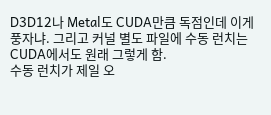D3D12나 Metal도 CUDA만큼 독점인데 이게 풍자냐. 그리고 커널 별도 파일에 수동 런치는 CUDA에서도 원래 그렇게 함.
수동 런치가 제일 오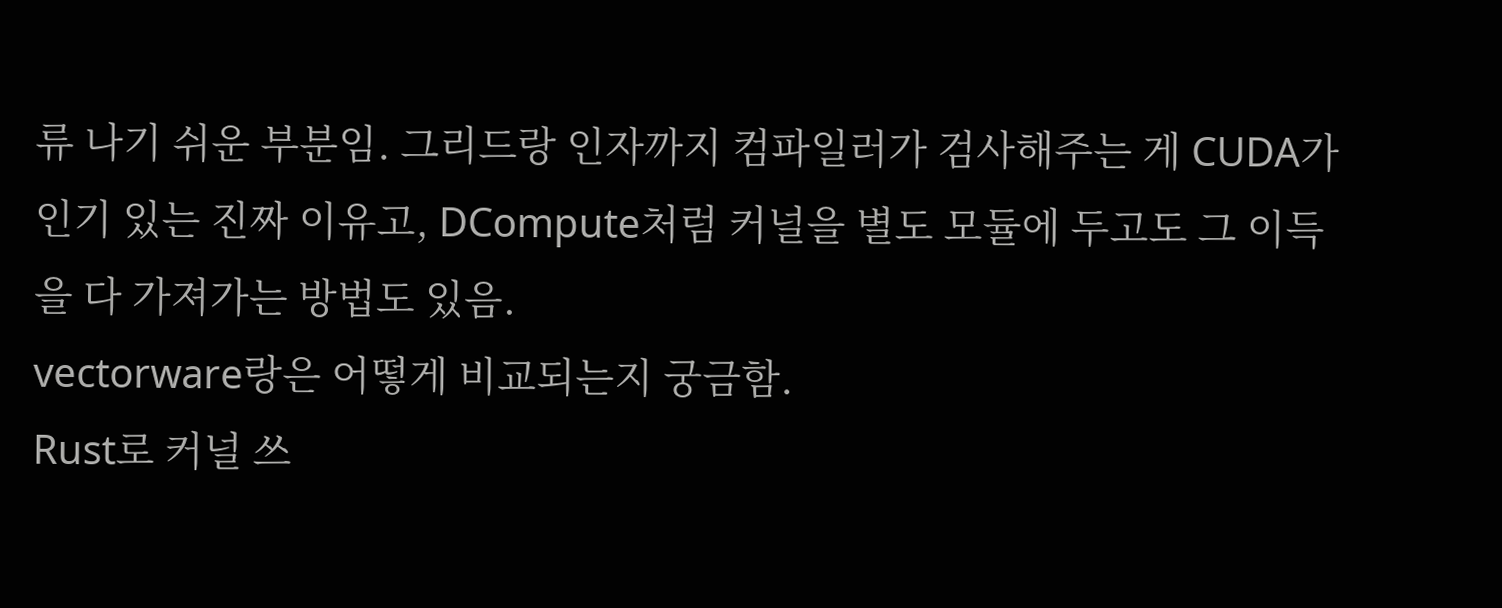류 나기 쉬운 부분임. 그리드랑 인자까지 컴파일러가 검사해주는 게 CUDA가 인기 있는 진짜 이유고, DCompute처럼 커널을 별도 모듈에 두고도 그 이득을 다 가져가는 방법도 있음.
vectorware랑은 어떻게 비교되는지 궁금함.
Rust로 커널 쓰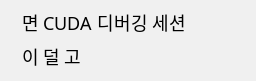면 CUDA 디버깅 세션이 덜 고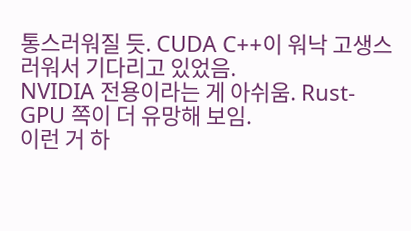통스러워질 듯. CUDA C++이 워낙 고생스러워서 기다리고 있었음.
NVIDIA 전용이라는 게 아쉬움. Rust-GPU 쪽이 더 유망해 보임.
이런 거 하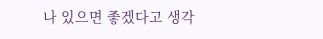나 있으면 좋겠다고 생각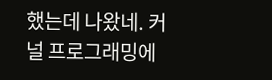했는데 나왔네. 커널 프로그래밍에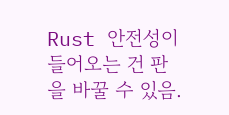Rust 안전성이 들어오는 건 판을 바꿀 수 있음.